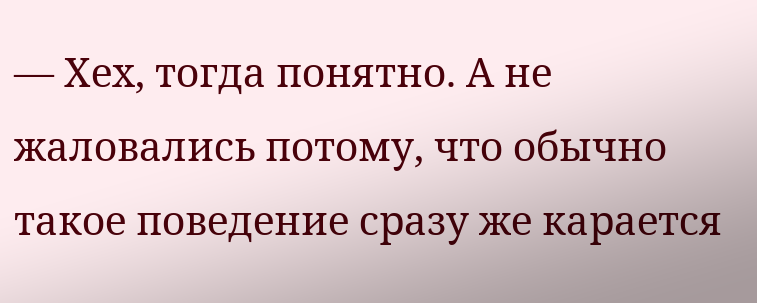— Хех, тогда понятно. А не жаловались потому, что обычно такое поведение сразу же карается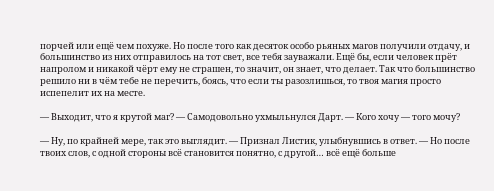порчей или ещё чем похуже. Но после того как десяток особо рьяных магов получили отдачу, и большинство из них отправилось на тот свет, все тебя зауважали. Ещё бы, если человек прёт напролом и никакой чёрт ему не страшен, то значит, он знает, что делает. Так что большинство решило ни в чём тебе не перечить, боясь, что если ты разозлишься, то твоя магия просто испепелит их на месте.

— Выходит, что я крутой маг? — Самодовольно ухмыльнулся Дарт. — Кого хочу — того мочу?

— Ну, по крайней мере, так это выглядит. — Признал Листик, улыбнувшись в ответ. — Но после твоих слов, с одной стороны всё становится понятно, с другой… всё ещё больше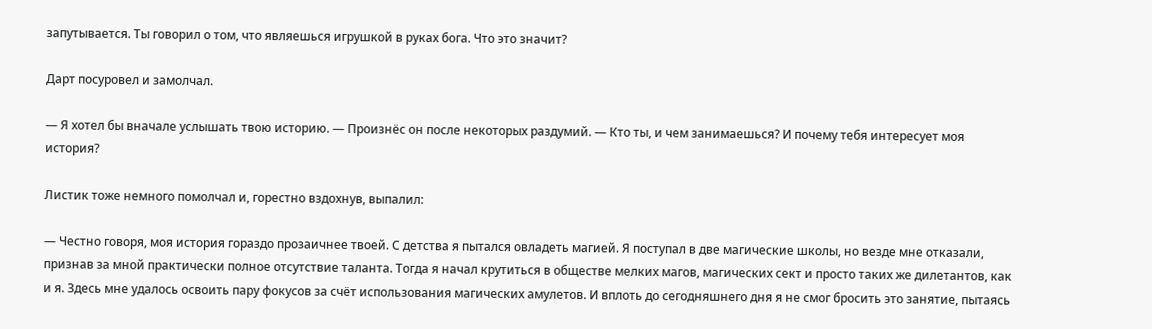запутывается. Ты говорил о том, что являешься игрушкой в руках бога. Что это значит?

Дарт посуровел и замолчал.

— Я хотел бы вначале услышать твою историю. — Произнёс он после некоторых раздумий. — Кто ты, и чем занимаешься? И почему тебя интересует моя история?

Листик тоже немного помолчал и, горестно вздохнув, выпалил:

— Честно говоря, моя история гораздо прозаичнее твоей. С детства я пытался овладеть магией. Я поступал в две магические школы, но везде мне отказали, признав за мной практически полное отсутствие таланта. Тогда я начал крутиться в обществе мелких магов, магических сект и просто таких же дилетантов, как и я. Здесь мне удалось освоить пару фокусов за счёт использования магических амулетов. И вплоть до сегодняшнего дня я не смог бросить это занятие, пытаясь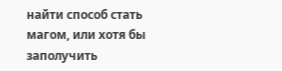найти способ стать магом, или хотя бы заполучить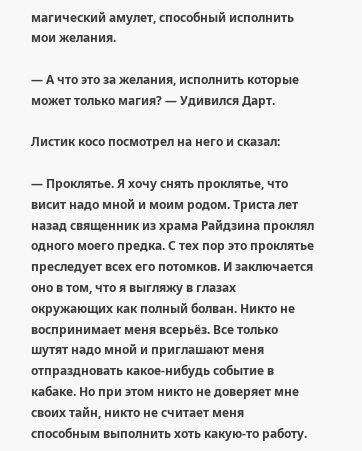магический амулет, способный исполнить мои желания.

— А что это за желания, исполнить которые может только магия? — Удивился Дарт.

Листик косо посмотрел на него и сказал:

— Проклятье. Я хочу снять проклятье, что висит надо мной и моим родом. Триста лет назад священник из храма Райдзина проклял одного моего предка. С тех пор это проклятье преследует всех его потомков. И заключается оно в том, что я выгляжу в глазах окружающих как полный болван. Никто не воспринимает меня всерьёз. Все только шутят надо мной и приглашают меня отпраздновать какое-нибудь событие в кабаке. Но при этом никто не доверяет мне своих тайн, никто не считает меня способным выполнить хоть какую-то работу.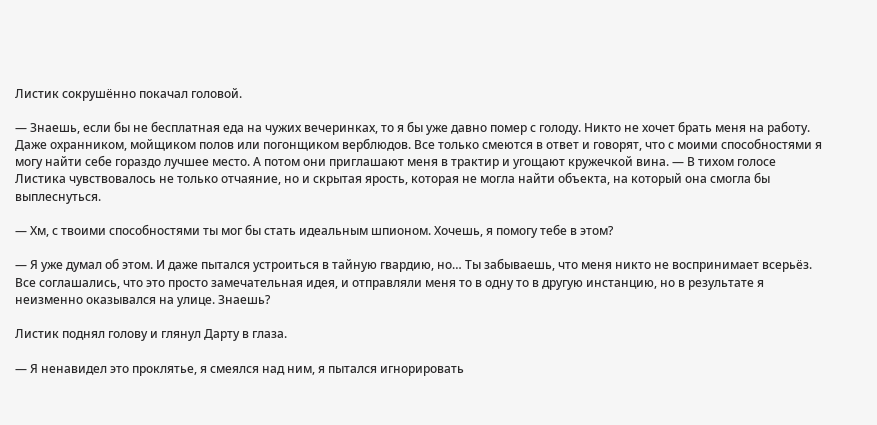Листик сокрушённо покачал головой.

— Знаешь, если бы не бесплатная еда на чужих вечеринках, то я бы уже давно помер с голоду. Никто не хочет брать меня на работу. Даже охранником, мойщиком полов или погонщиком верблюдов. Все только смеются в ответ и говорят, что с моими способностями я могу найти себе гораздо лучшее место. А потом они приглашают меня в трактир и угощают кружечкой вина. — В тихом голосе Листика чувствовалось не только отчаяние, но и скрытая ярость, которая не могла найти объекта, на который она смогла бы выплеснуться.

— Хм, с твоими способностями ты мог бы стать идеальным шпионом. Хочешь, я помогу тебе в этом?

— Я уже думал об этом. И даже пытался устроиться в тайную гвардию, но… Ты забываешь, что меня никто не воспринимает всерьёз. Все соглашались, что это просто замечательная идея, и отправляли меня то в одну то в другую инстанцию, но в результате я неизменно оказывался на улице. Знаешь?

Листик поднял голову и глянул Дарту в глаза.

— Я ненавидел это проклятье, я смеялся над ним, я пытался игнорировать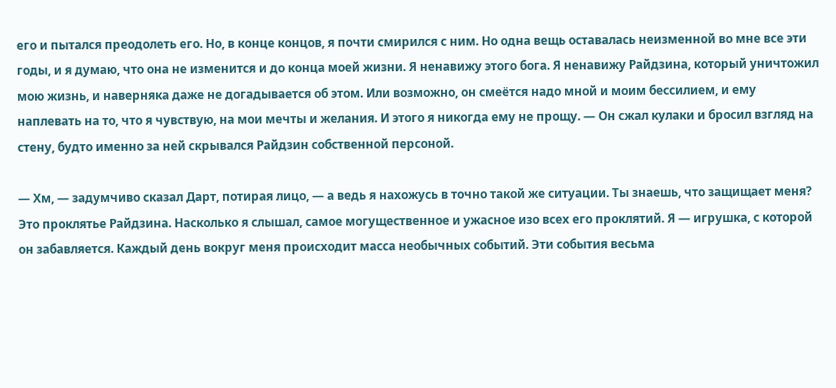его и пытался преодолеть его. Но, в конце концов, я почти смирился с ним. Но одна вещь оставалась неизменной во мне все эти годы, и я думаю, что она не изменится и до конца моей жизни. Я ненавижу этого бога. Я ненавижу Райдзина, который уничтожил мою жизнь, и наверняка даже не догадывается об этом. Или возможно, он смеётся надо мной и моим бессилием, и ему наплевать на то, что я чувствую, на мои мечты и желания. И этого я никогда ему не прощу. — Он сжал кулаки и бросил взгляд на стену, будто именно за ней скрывался Райдзин собственной персоной.

— Хм, — задумчиво сказал Дарт, потирая лицо, — а ведь я нахожусь в точно такой же ситуации. Ты знаешь, что защищает меня? Это проклятье Райдзина. Насколько я слышал, самое могущественное и ужасное изо всех его проклятий. Я — игрушка, с которой он забавляется. Каждый день вокруг меня происходит масса необычных событий. Эти события весьма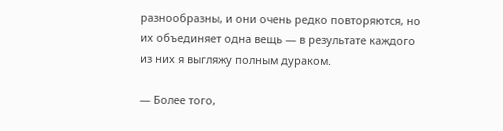разнообразны, и они очень редко повторяются, но их объединяет одна вещь — в результате каждого из них я выгляжу полным дураком.

— Более того,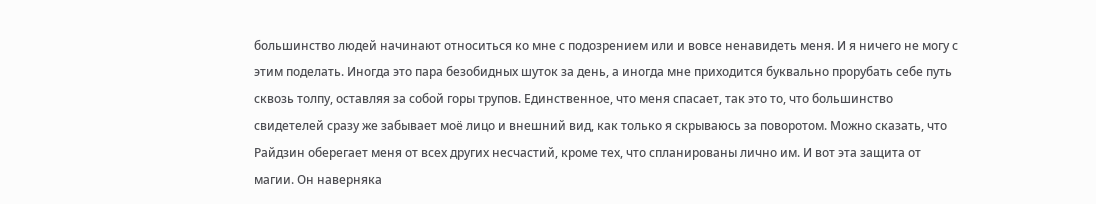большинство людей начинают относиться ко мне с подозрением или и вовсе ненавидеть меня. И я ничего не могу с этим поделать. Иногда это пара безобидных шуток за день, а иногда мне приходится буквально прорубать себе путь сквозь толпу, оставляя за собой горы трупов. Единственное, что меня спасает, так это то, что большинство свидетелей сразу же забывает моё лицо и внешний вид, как только я скрываюсь за поворотом. Можно сказать, что Райдзин оберегает меня от всех других несчастий, кроме тех, что спланированы лично им. И вот эта защита от магии. Он наверняка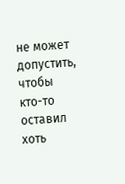не может допустить, чтобы кто-то оставил хоть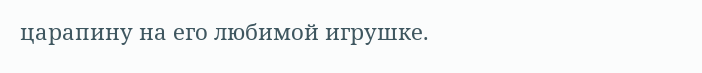царапину на его любимой игрушке.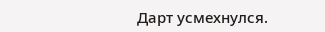Дарт усмехнулся.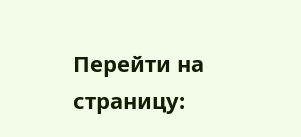Перейти на страницу: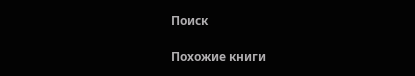Поиск

Похожие книги